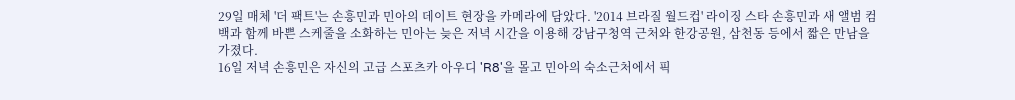29일 매체 '더 팩트'는 손흥민과 민아의 데이트 현장을 카메라에 담았다. '2014 브라질 월드컵' 라이징 스타 손흥민과 새 앨범 컴백과 함께 바쁜 스케줄을 소화하는 민아는 늦은 저녁 시간을 이용해 강남구청역 근처와 한강공원, 삼천동 등에서 짧은 만남을 가졌다.
16일 저녁 손흥민은 자신의 고급 스포츠카 아우디 'R8'을 몰고 민아의 숙소근처에서 픽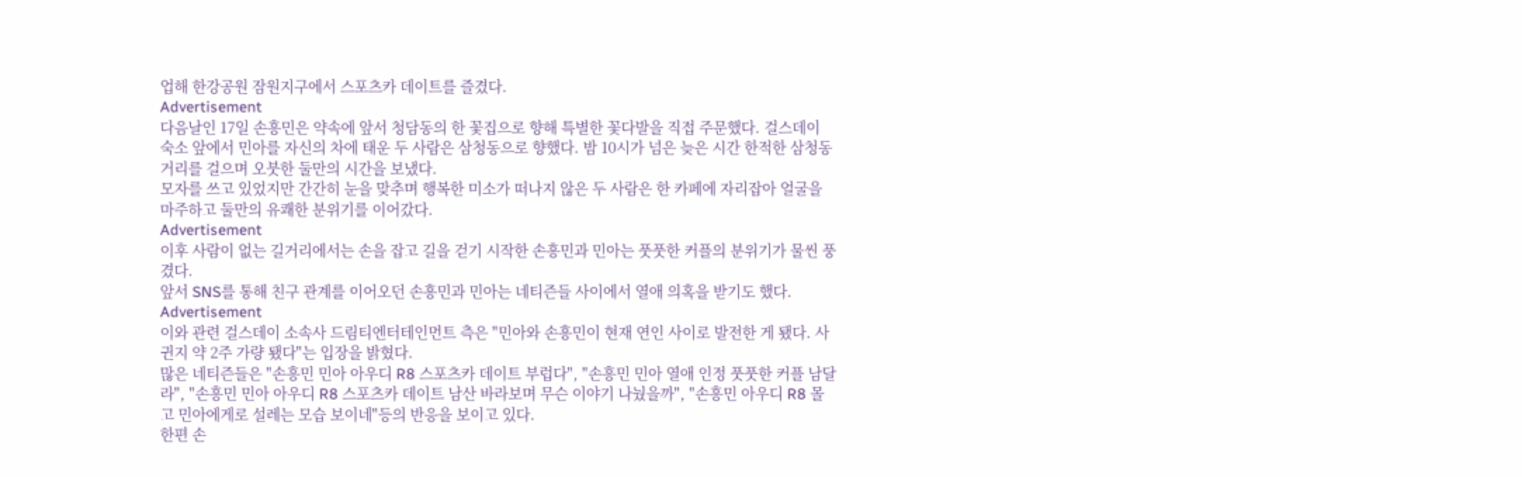업해 한강공원 잠원지구에서 스포츠카 데이트를 즐겼다.
Advertisement
다음날인 17일 손흥민은 약속에 앞서 청담동의 한 꽃집으로 향해 특별한 꽃다발을 직접 주문했다. 걸스데이 숙소 앞에서 민아를 자신의 차에 태운 두 사람은 삼청동으로 향했다. 밤 10시가 넘은 늦은 시간 한적한 삼청동 거리를 걸으며 오붓한 둘만의 시간을 보냈다.
모자를 쓰고 있었지만 간간히 눈을 맞추며 행복한 미소가 떠나지 않은 두 사람은 한 카페에 자리잡아 얼굴을 마주하고 둘만의 유쾌한 분위기를 이어갔다.
Advertisement
이후 사람이 없는 길거리에서는 손을 잡고 길을 걷기 시작한 손흥민과 민아는 풋풋한 커플의 분위기가 물씬 풍겼다.
앞서 SNS를 통해 친구 관계를 이어오던 손흥민과 민아는 네티즌들 사이에서 열애 의혹을 받기도 했다.
Advertisement
이와 관련 걸스데이 소속사 드림티엔터테인먼트 측은 "민아와 손흥민이 현재 연인 사이로 발전한 게 됐다. 사귄지 약 2주 가량 됐다"는 입장을 밝혔다.
많은 네티즌들은 "손흥민 민아 아우디 R8 스포츠카 데이트 부럽다", "손흥민 민아 열애 인정 풋풋한 커플 남달라", "손흥민 민아 아우디 R8 스포츠카 데이트 남산 바라보며 무슨 이야기 나눴을까", "손흥민 아우디 R8 몰고 민아에게로 설레는 모습 보이네"등의 반응을 보이고 있다.
한편 손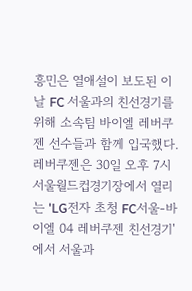흥민은 열애설이 보도된 이날 FC 서울과의 친선경기를 위해 소속팀 바이엘 레버쿠젠 선수들과 함께 입국했다. 레버쿠젠은 30일 오후 7시 서울월드컵경기장에서 열리는 'LG전자 초청 FC서울-바이엘 04 레버쿠젠 친선경기'에서 서울과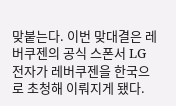맞붙는다. 이번 맞대결은 레버쿠젠의 공식 스폰서 LG전자가 레버쿠젠을 한국으로 초청해 이뤄지게 됐다.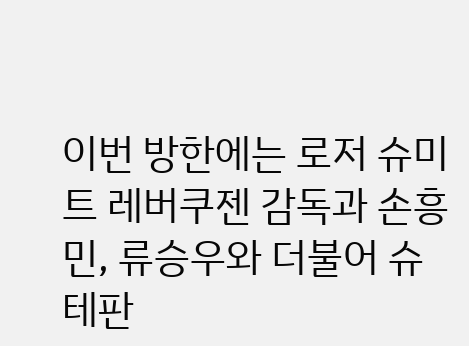이번 방한에는 로저 슈미트 레버쿠젠 감독과 손흥민, 류승우와 더불어 슈테판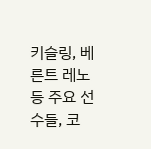키슬링, 베른트 레노 등 주요 선수들, 코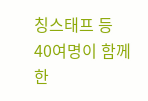칭스태프 등 40여명이 함께한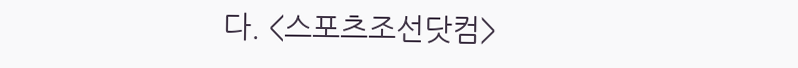다. <스포츠조선닷컴>